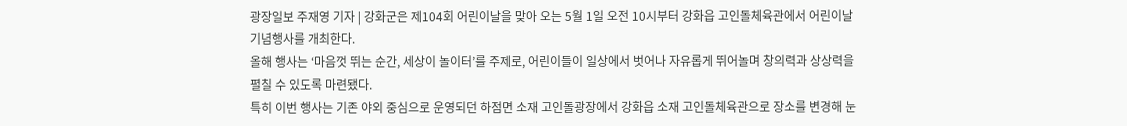광장일보 주재영 기자 | 강화군은 제104회 어린이날을 맞아 오는 5월 1일 오전 10시부터 강화읍 고인돌체육관에서 어린이날 기념행사를 개최한다.
올해 행사는 ‘마음껏 뛰는 순간, 세상이 놀이터’를 주제로, 어린이들이 일상에서 벗어나 자유롭게 뛰어놀며 창의력과 상상력을 펼칠 수 있도록 마련됐다.
특히 이번 행사는 기존 야외 중심으로 운영되던 하점면 소재 고인돌광장에서 강화읍 소재 고인돌체육관으로 장소를 변경해 눈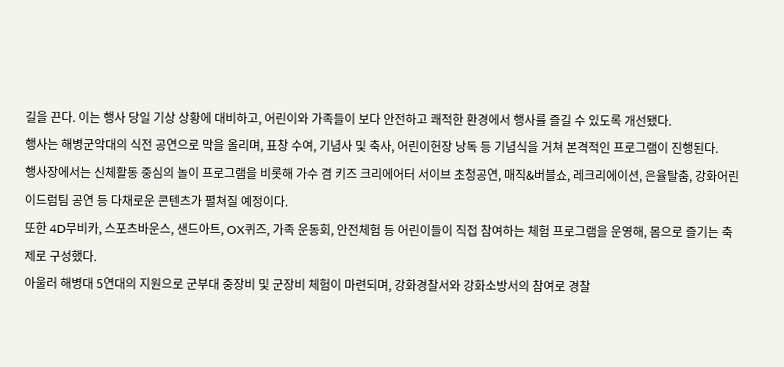길을 끈다. 이는 행사 당일 기상 상황에 대비하고, 어린이와 가족들이 보다 안전하고 쾌적한 환경에서 행사를 즐길 수 있도록 개선됐다.
행사는 해병군악대의 식전 공연으로 막을 올리며, 표창 수여, 기념사 및 축사, 어린이헌장 낭독 등 기념식을 거쳐 본격적인 프로그램이 진행된다.
행사장에서는 신체활동 중심의 놀이 프로그램을 비롯해 가수 겸 키즈 크리에어터 서이브 초청공연, 매직&버블쇼, 레크리에이션, 은율탈춤, 강화어린이드럼팀 공연 등 다채로운 콘텐츠가 펼쳐질 예정이다.
또한 4D무비카, 스포츠바운스, 샌드아트, OX퀴즈, 가족 운동회, 안전체험 등 어린이들이 직접 참여하는 체험 프로그램을 운영해, 몸으로 즐기는 축제로 구성했다.
아울러 해병대 5연대의 지원으로 군부대 중장비 및 군장비 체험이 마련되며, 강화경찰서와 강화소방서의 참여로 경찰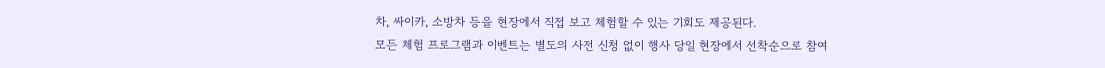차, 싸이카, 소방차 등을 현장에서 직접 보고 체험할 수 있는 기회도 제공된다.
모든 체험 프로그램과 이벤트는 별도의 사전 신청 없이 행사 당일 현장에서 선착순으로 참여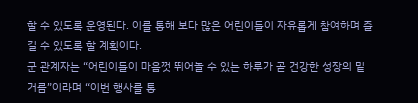할 수 있도록 운영된다. 이를 통해 보다 많은 어린이들이 자유롭게 참여하며 즐길 수 있도록 할 계획이다.
군 관계자는 “어린이들이 마음껏 뛰어놀 수 있는 하루가 곧 건강한 성장의 밑거름”이라며 “이번 행사를 통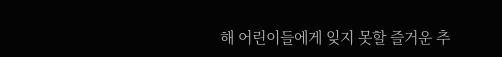해 어린이들에게 잊지 못할 즐거운 추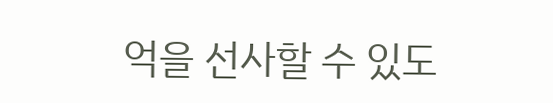억을 선사할 수 있도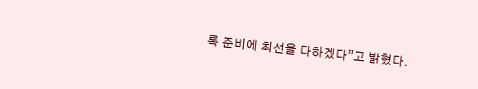록 준비에 최선을 다하겠다”고 밝혔다.